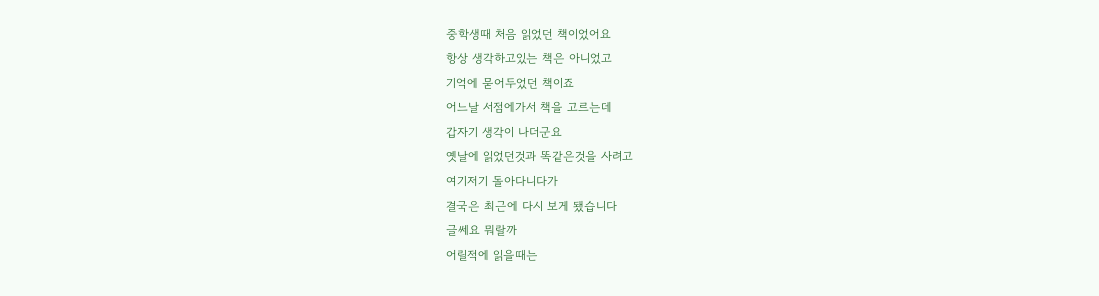중학생때 처음 읽었던 책이었어요
항상 생각하고있는 책은 아니었고
기억에 묻어두었던 책이죠
어느날 서점에가서 책을 고르는데
갑자기 생각이 나더군요
옛날에 읽었던것과 똑같은것을 사려고
여기저기 돌아다니다가
결국은 최근에 다시 보게 됐습니다
글쎄요 뭐랄까
어릴적에 읽을때는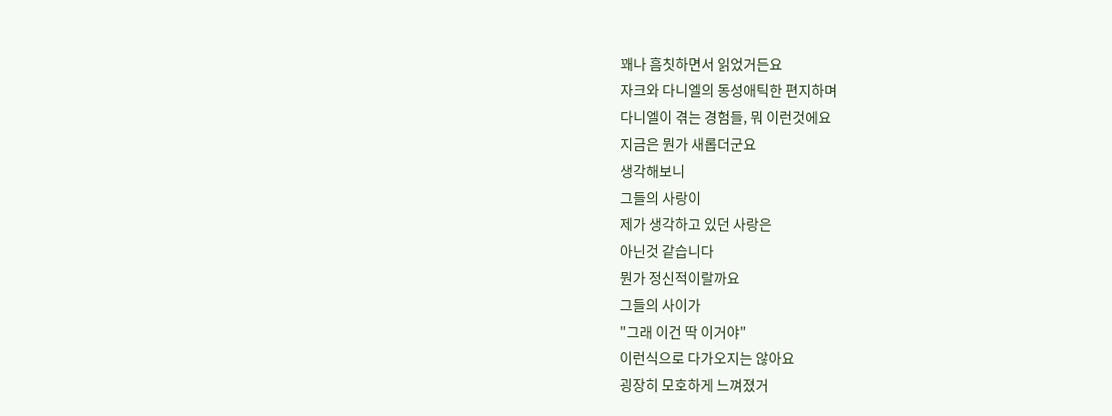꽤나 흠칫하면서 읽었거든요
자크와 다니엘의 동성애틱한 편지하며
다니엘이 겪는 경험들, 뭐 이런것에요
지금은 뭔가 새롭더군요
생각해보니
그들의 사랑이
제가 생각하고 있던 사랑은
아닌것 같습니다
뭔가 정신적이랄까요
그들의 사이가
"그래 이건 딱 이거야"
이런식으로 다가오지는 않아요
굉장히 모호하게 느껴졌거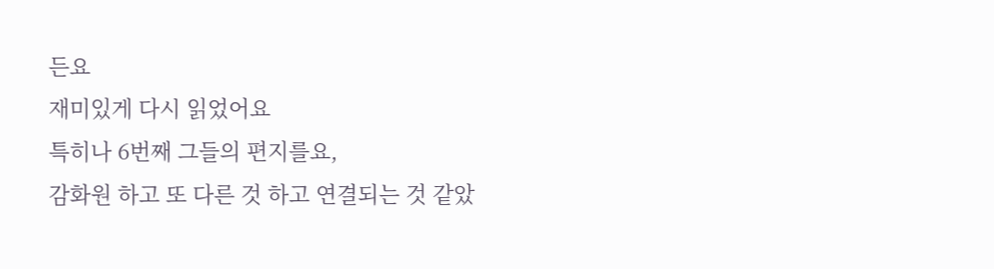든요
재미있게 다시 읽었어요
특히나 6번째 그들의 편지를요,
감화원 하고 또 다른 것 하고 연결되는 것 같았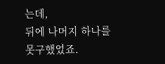는데,
뒤에 나머지 하나를 못구했었죠.